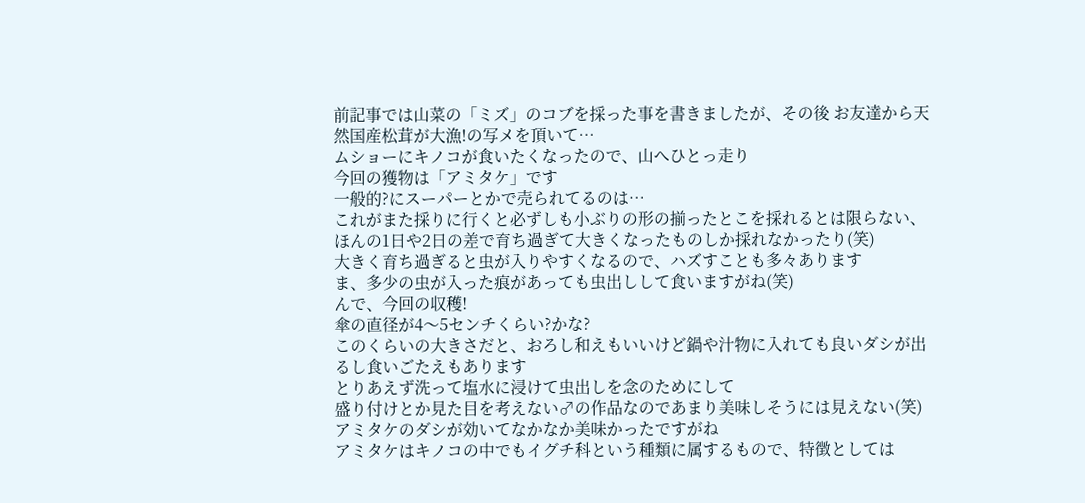前記事では山菜の「ミズ」のコブを採った事を書きましたが、その後 お友達から天然国産松茸が大漁!の写メを頂いて…
ムショーにキノコが食いたくなったので、山へひとっ走り
今回の獲物は「アミタケ」です
一般的?にスーパーとかで売られてるのは…
これがまた採りに行くと必ずしも小ぶりの形の揃ったとこを採れるとは限らない、ほんの1日や2日の差で育ち過ぎて大きくなったものしか採れなかったり(笑)
大きく育ち過ぎると虫が入りやすくなるので、ハズすことも多々あります
ま、多少の虫が入った痕があっても虫出しして食いますがね(笑)
んで、今回の収穫!
傘の直径が4〜5センチくらい?かな?
このくらいの大きさだと、おろし和えもいいけど鍋や汁物に入れても良いダシが出るし食いごたえもあります
とりあえず洗って塩水に浸けて虫出しを念のためにして
盛り付けとか見た目を考えない♂の作品なのであまり美味しそうには見えない(笑)
アミタケのダシが効いてなかなか美味かったですがね
アミタケはキノコの中でもイグチ科という種類に属するもので、特徴としては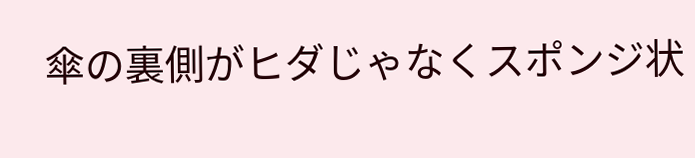傘の裏側がヒダじゃなくスポンジ状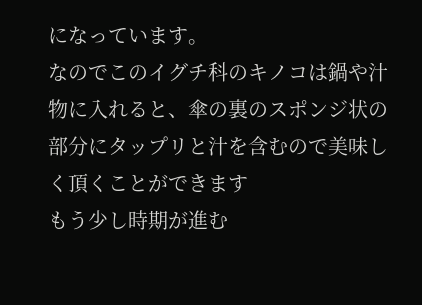になっています。
なのでこのイグチ科のキノコは鍋や汁物に入れると、傘の裏のスポンジ状の部分にタップリと汁を含むので美味しく頂くことができます
もう少し時期が進む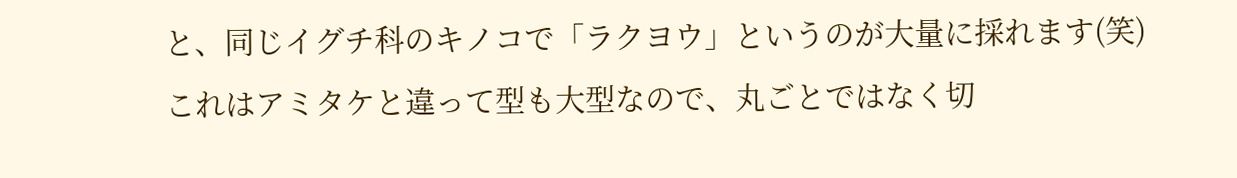と、同じイグチ科のキノコで「ラクヨウ」というのが大量に採れます(笑)
これはアミタケと違って型も大型なので、丸ごとではなく切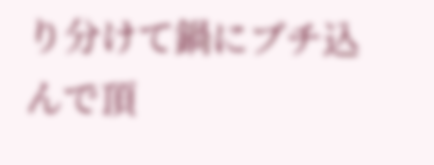り分けて鍋にブチ込んで頂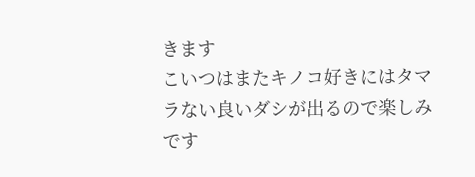きます
こいつはまたキノコ好きにはタマラない良いダシが出るので楽しみです